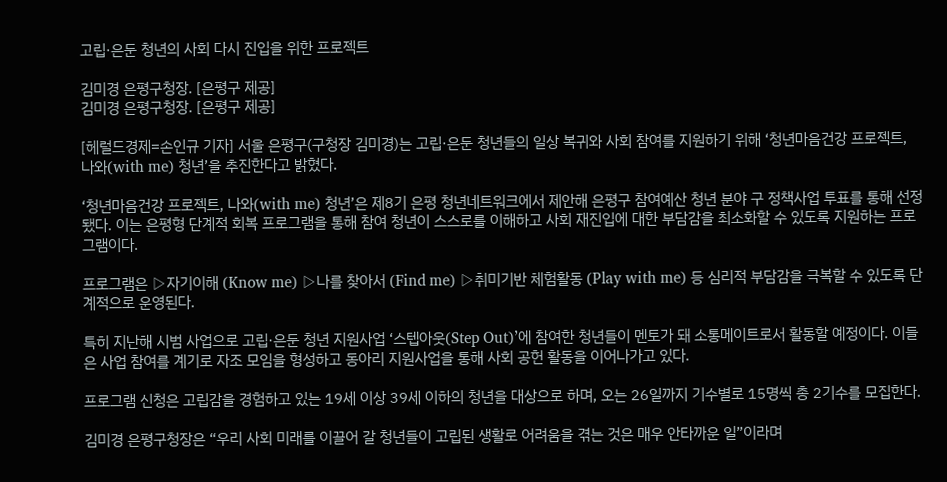고립·은둔 청년의 사회 다시 진입을 위한 프로젝트

김미경 은평구청장. [은평구 제공]
김미경 은평구청장. [은평구 제공]

[헤럴드경제=손인규 기자] 서울 은평구(구청장 김미경)는 고립·은둔 청년들의 일상 복귀와 사회 참여를 지원하기 위해 ‘청년마음건강 프로젝트, 나와(with me) 청년’을 추진한다고 밝혔다.

‘청년마음건강 프로젝트, 나와(with me) 청년’은 제8기 은평 청년네트워크에서 제안해 은평구 참여예산 청년 분야 구 정책사업 투표를 통해 선정됐다. 이는 은평형 단계적 회복 프로그램을 통해 참여 청년이 스스로를 이해하고 사회 재진입에 대한 부담감을 최소화할 수 있도록 지원하는 프로그램이다.

프로그램은 ▷자기이해 (Know me) ▷나를 찾아서 (Find me) ▷취미기반 체험활동 (Play with me) 등 심리적 부담감을 극복할 수 있도록 단계적으로 운영된다.

특히 지난해 시범 사업으로 고립·은둔 청년 지원사업 ‘스텝아웃(Step Out)’에 참여한 청년들이 멘토가 돼 소통메이트로서 활동할 예정이다. 이들은 사업 참여를 계기로 자조 모임을 형성하고 동아리 지원사업을 통해 사회 공헌 활동을 이어나가고 있다.

프로그램 신청은 고립감을 경험하고 있는 19세 이상 39세 이하의 청년을 대상으로 하며, 오는 26일까지 기수별로 15명씩 총 2기수를 모집한다.

김미경 은평구청장은 “우리 사회 미래를 이끌어 갈 청년들이 고립된 생활로 어려움을 겪는 것은 매우 안타까운 일”이라며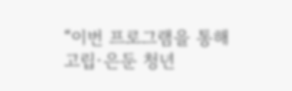“이번 프로그램을 통해 고립·은둔 청년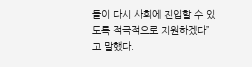들이 다시 사회에 진입할 수 있도록 적극적으로 지원하겠다”고 말했다.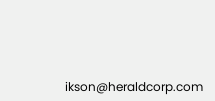ikson@heraldcorp.com